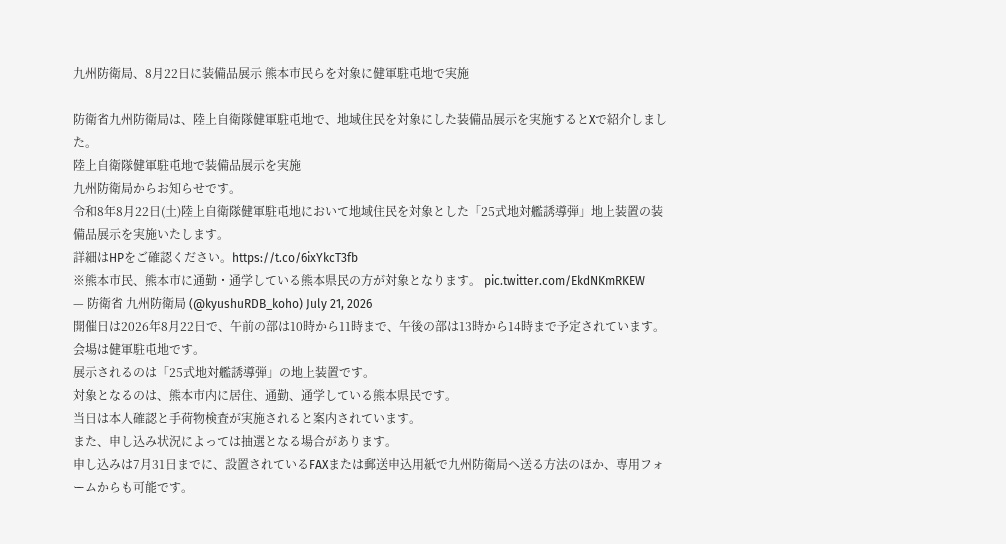九州防衛局、8月22日に装備品展示 熊本市民らを対象に健軍駐屯地で実施

防衛省九州防衛局は、陸上自衛隊健軍駐屯地で、地域住民を対象にした装備品展示を実施するとXで紹介しました。
陸上自衛隊健軍駐屯地で装備品展示を実施
九州防衛局からお知らせです。
令和8年8月22日(土)陸上自衛隊健軍駐屯地において地域住民を対象とした「25式地対艦誘導弾」地上装置の装備品展示を実施いたします。
詳細はHPをご確認ください。https://t.co/6ixYkcT3fb
※熊本市民、熊本市に通勤・通学している熊本県民の方が対象となります。 pic.twitter.com/EkdNKmRKEW
— 防衛省 九州防衛局 (@kyushuRDB_koho) July 21, 2026
開催日は2026年8月22日で、午前の部は10時から11時まで、午後の部は13時から14時まで予定されています。会場は健軍駐屯地です。
展示されるのは「25式地対艦誘導弾」の地上装置です。
対象となるのは、熊本市内に居住、通勤、通学している熊本県民です。
当日は本人確認と手荷物検査が実施されると案内されています。
また、申し込み状況によっては抽選となる場合があります。
申し込みは7月31日までに、設置されているFAXまたは郵送申込用紙で九州防衛局へ送る方法のほか、専用フォームからも可能です。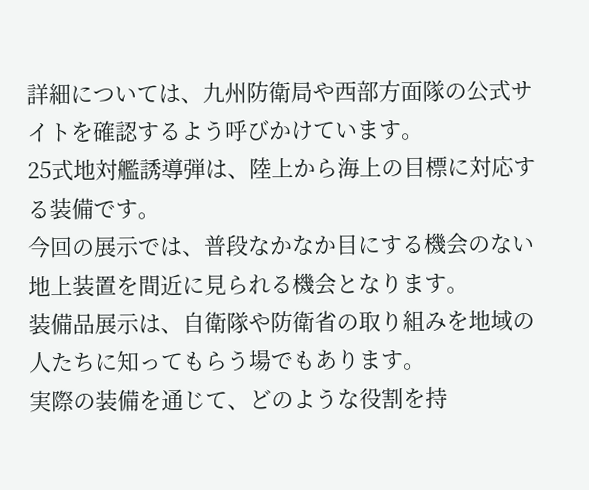詳細については、九州防衛局や西部方面隊の公式サイトを確認するよう呼びかけています。
25式地対艦誘導弾は、陸上から海上の目標に対応する装備です。
今回の展示では、普段なかなか目にする機会のない地上装置を間近に見られる機会となります。
装備品展示は、自衛隊や防衛省の取り組みを地域の人たちに知ってもらう場でもあります。
実際の装備を通じて、どのような役割を持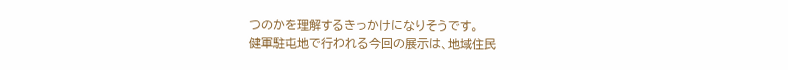つのかを理解するきっかけになりそうです。
健軍駐屯地で行われる今回の展示は、地域住民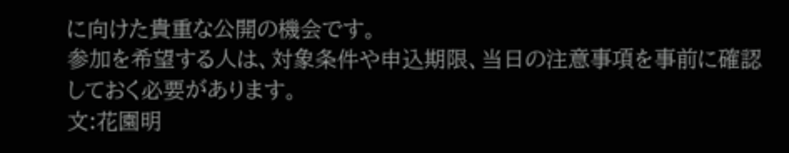に向けた貴重な公開の機会です。
参加を希望する人は、対象条件や申込期限、当日の注意事項を事前に確認しておく必要があります。
文:花園明